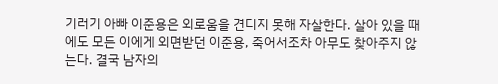기러기 아빠 이준용은 외로움을 견디지 못해 자살한다. 살아 있을 때에도 모든 이에게 외면받던 이준용, 죽어서조차 아무도 찾아주지 않는다. 결국 남자의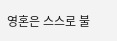영혼은 스스로 불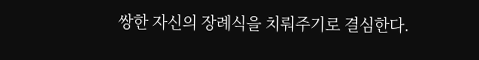쌍한 자신의 장례식을 치뤄주기로 결심한다.